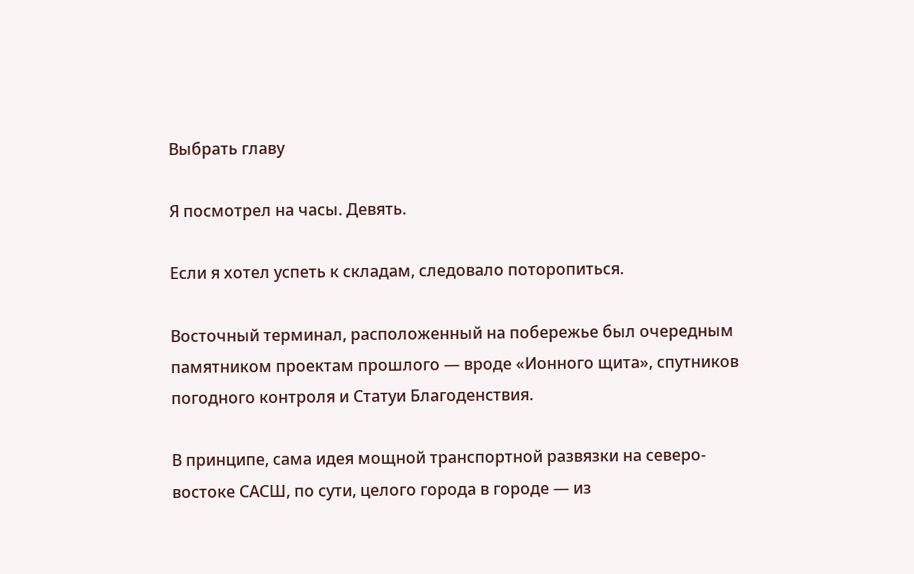Выбрать главу

Я посмотрел на часы. Девять.

Если я хотел успеть к складам, следовало поторопиться.

Восточный терминал, расположенный на побережье был очередным памятником проектам прошлого — вроде «Ионного щита», спутников погодного контроля и Статуи Благоденствия.

В принципе, сама идея мощной транспортной развязки на северо-востоке САСШ, по сути, целого города в городе — из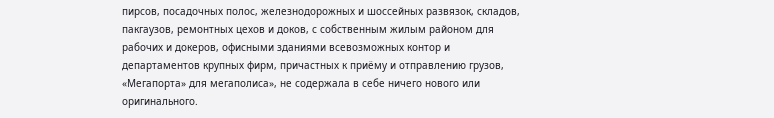пирсов, посадочных полос, железнодорожных и шоссейных развязок, складов, пакгаузов, ремонтных цехов и доков, с собственным жилым районом для рабочих и докеров, офисными зданиями всевозможных контор и департаментов крупных фирм, причастных к приёму и отправлению грузов, «Мегапорта» для мегаполиса», не содержала в себе ничего нового или оригинального.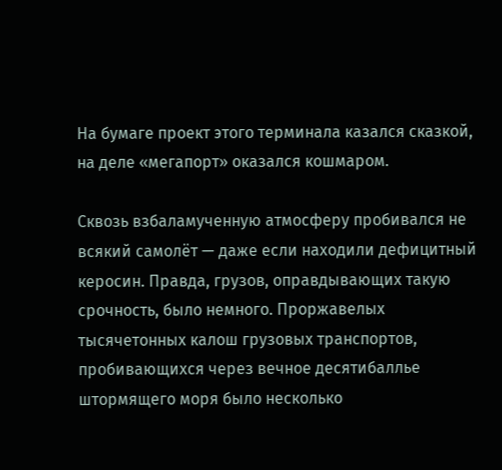На бумаге проект этого терминала казался сказкой, на деле «мегапорт» оказался кошмаром.

Сквозь взбаламученную атмосферу пробивался не всякий самолёт — даже если находили дефицитный керосин. Правда, грузов, оправдывающих такую срочность, было немного. Проржавелых тысячетонных калош грузовых транспортов, пробивающихся через вечное десятибаллье штормящего моря было несколько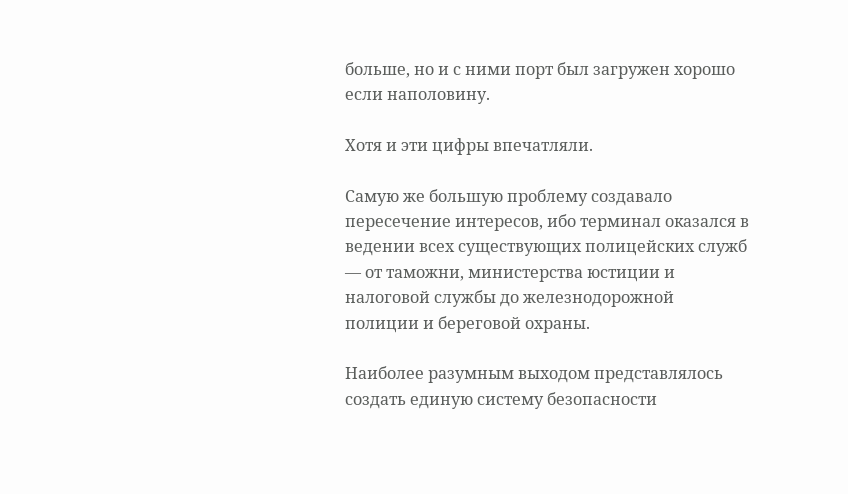больше, но и с ними порт был загружен хорошо если наполовину.

Хотя и эти цифры впечатляли.

Самую же большую проблему создавало пересечение интересов, ибо терминал оказался в ведении всех существующих полицейских служб — от таможни, министерства юстиции и налоговой службы до железнодорожной полиции и береговой охраны.

Наиболее разумным выходом представлялось создать единую систему безопасности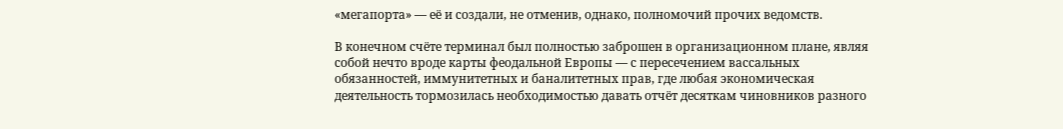«мегапорта» — её и создали, не отменив, однако, полномочий прочих ведомств.

В конечном счёте терминал был полностью заброшен в организационном плане, являя собой нечто вроде карты феодальной Европы — с пересечением вассальных обязанностей, иммунитетных и баналитетных прав, где любая экономическая деятельность тормозилась необходимостью давать отчёт десяткам чиновников разного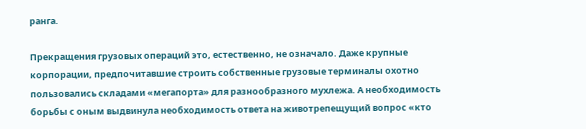ранга.

Прекращения грузовых операций это, естественно, не означало. Даже крупные корпорации, предпочитавшие строить собственные грузовые терминалы охотно пользовались складами «мегапорта» для разнообразного мухлежа. А необходимость борьбы с оным выдвинула необходимость ответа на животрепещущий вопрос «кто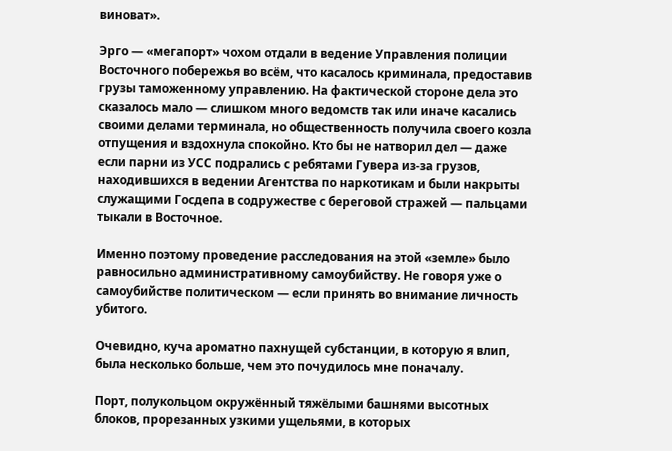виноват».

Эрго — «мегапорт» чохом отдали в ведение Управления полиции Восточного побережья во всём, что касалось криминала, предоставив грузы таможенному управлению. На фактической стороне дела это сказалось мало — слишком много ведомств так или иначе касались своими делами терминала, но общественность получила своего козла отпущения и вздохнула спокойно. Кто бы не натворил дел — даже если парни из УСС подрались с ребятами Гувера из-за грузов, находившихся в ведении Агентства по наркотикам и были накрыты служащими Госдепа в содружестве с береговой стражей — пальцами тыкали в Восточное.

Именно поэтому проведение расследования на этой «земле» было равносильно административному самоубийству. Не говоря уже о самоубийстве политическом — если принять во внимание личность убитого.

Очевидно, куча ароматно пахнущей субстанции, в которую я влип, была несколько больше, чем это почудилось мне поначалу.

Порт, полукольцом окружённый тяжёлыми башнями высотных блоков, прорезанных узкими ущельями, в которых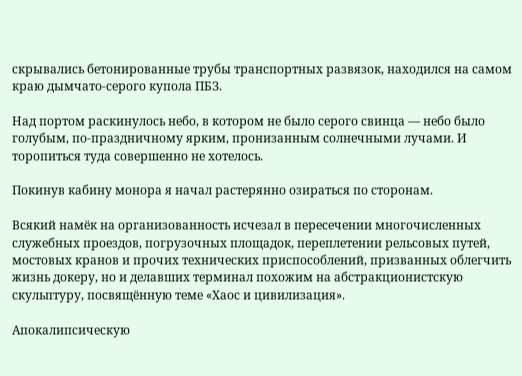скрывались бетонированные трубы транспортных развязок, находился на самом краю дымчато-серого купола ПБЗ.

Над портом раскинулось небо, в котором не было серого свинца — небо было голубым, по-праздничному ярким, пронизанным солнечными лучами. И торопиться туда совершенно не хотелось.

Покинув кабину монора я начал растерянно озираться по сторонам.

Всякий намёк на организованность исчезал в пересечении многочисленных служебных проездов, погрузочных площадок, переплетении рельсовых путей, мостовых кранов и прочих технических приспособлений, призванных облегчить жизнь докеру, но и делавших терминал похожим на абстракционистскую скульптуру, посвящённую теме «Хаос и цивилизация».

Апокалипсическую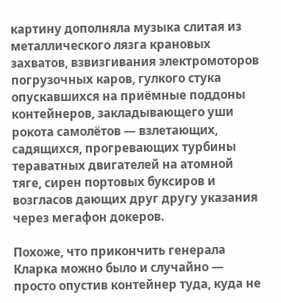картину дополняла музыка слитая из металлического лязга крановых захватов, взвизгивания электромоторов погрузочных каров, гулкого стука опускавшихся на приёмные поддоны контейнеров, закладывающего уши рокота самолётов — взлетающих, садящихся, прогревающих турбины тераватных двигателей на атомной тяге, сирен портовых буксиров и возгласов дающих друг другу указания через мегафон докеров.

Похоже, что прикончить генерала Кларка можно было и случайно — просто опустив контейнер туда, куда не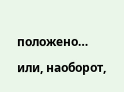положено… или, наоборот,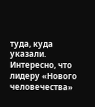туда, куда указали. Интересно, что лидеру «Нового человечества»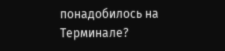понадобилось на Терминале?